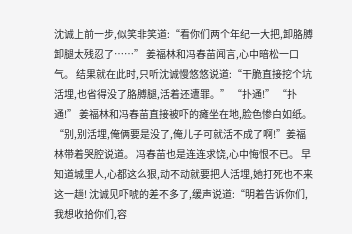沈诚上前一步,似笑非笑道:“看你们两个年纪一大把,卸胳膊卸腿太残忍了……” 姜福林和冯春苗闻言,心中暗松一口气。 结果就在此时,只听沈诚慢悠悠说道:“干脆直接挖个坑活埋,也省得没了胳膊腿,活着还遭罪。” “扑通!” “扑通!” 姜福林和冯春苗直接被吓的瘫坐在地,脸色惨白如纸。 “别,别活埋,俺俩要是没了,俺儿子可就活不成了啊!”姜福林带着哭腔说道。 冯春苗也是连连求饶,心中悔恨不已。 早知道城里人,心都这么狠,动不动就要把人活埋,她打死也不来这一趟! 沈诚见吓唬的差不多了,缓声说道:“明着告诉你们,我想收拾你们,容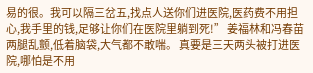易的很。我可以隔三岔五,找点人送你们进医院,医药费不用担心,我手里的钱,足够让你们在医院里躺到死!” 姜福林和冯春苗两腿乱颤,低着脑袋,大气都不敢喘。 真要是三天两头被打进医院,哪怕是不用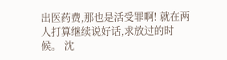出医药费,那也是活受罪啊! 就在两人打算继续说好话,求放过的时候。 沈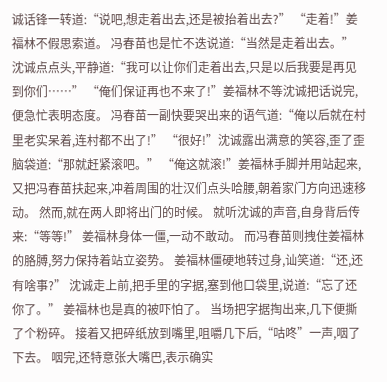诚话锋一转道:“说吧,想走着出去,还是被抬着出去?” “走着!”姜福林不假思索道。 冯春苗也是忙不迭说道:“当然是走着出去。” 沈诚点点头,平静道:“我可以让你们走着出去,只是以后我要是再见到你们……” “俺们保证再也不来了!”姜福林不等沈诚把话说完,便急忙表明态度。 冯春苗一副快要哭出来的语气道:“俺以后就在村里老实呆着,连村都不出了!” “很好!”沈诚露出满意的笑容,歪了歪脑袋道:“那就赶紧滚吧。” “俺这就滚!”姜福林手脚并用站起来,又把冯春苗扶起来,冲着周围的壮汉们点头哈腰,朝着家门方向迅速移动。 然而,就在两人即将出门的时候。 就听沈诚的声音,自身背后传来:“等等!” 姜福林身体一僵,一动不敢动。 而冯春苗则拽住姜福林的胳膊,努力保持着站立姿势。 姜福林僵硬地转过身,讪笑道:“还,还有啥事?” 沈诚走上前,把手里的字据,塞到他口袋里,说道:“忘了还你了。” 姜福林也是真的被吓怕了。 当场把字据掏出来,几下便撕了个粉碎。 接着又把碎纸放到嘴里,咀嚼几下后,“咕咚”一声,咽了下去。 咽完,还特意张大嘴巴,表示确实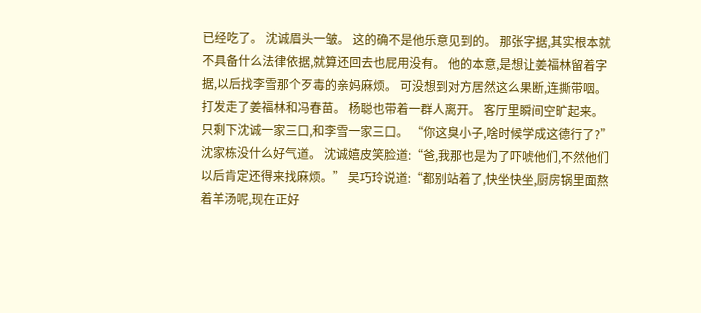已经吃了。 沈诚眉头一皱。 这的确不是他乐意见到的。 那张字据,其实根本就不具备什么法律依据,就算还回去也屁用没有。 他的本意,是想让姜福林留着字据,以后找李雪那个歹毒的亲妈麻烦。 可没想到对方居然这么果断,连撕带咽。 打发走了姜福林和冯春苗。 杨聪也带着一群人离开。 客厅里瞬间空旷起来。 只剩下沈诚一家三口,和李雪一家三口。 “你这臭小子,啥时候学成这德行了?”沈家栋没什么好气道。 沈诚嬉皮笑脸道:“爸,我那也是为了吓唬他们,不然他们以后肯定还得来找麻烦。” 吴巧玲说道:“都别站着了,快坐快坐,厨房锅里面熬着羊汤呢,现在正好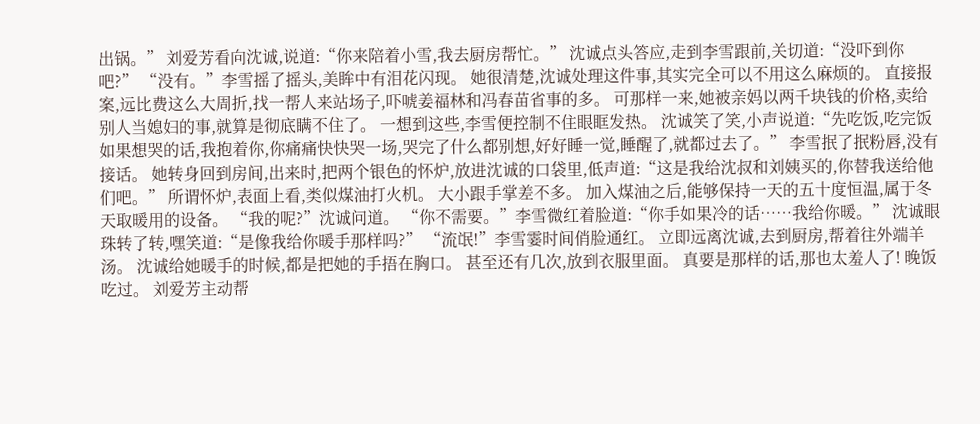出锅。” 刘爱芳看向沈诚,说道:“你来陪着小雪,我去厨房帮忙。” 沈诚点头答应,走到李雪跟前,关切道:“没吓到你吧?” “没有。”李雪摇了摇头,美眸中有泪花闪现。 她很清楚,沈诚处理这件事,其实完全可以不用这么麻烦的。 直接报案,远比费这么大周折,找一帮人来站场子,吓唬姜福林和冯春苗省事的多。 可那样一来,她被亲妈以两千块钱的价格,卖给别人当媳妇的事,就算是彻底瞒不住了。 一想到这些,李雪便控制不住眼眶发热。 沈诚笑了笑,小声说道:“先吃饭,吃完饭如果想哭的话,我抱着你,你痛痛快快哭一场,哭完了什么都别想,好好睡一觉,睡醒了,就都过去了。” 李雪抿了抿粉唇,没有接话。 她转身回到房间,出来时,把两个银色的怀炉,放进沈诚的口袋里,低声道:“这是我给沈叔和刘姨买的,你替我送给他们吧。” 所谓怀炉,表面上看,类似煤油打火机。 大小跟手掌差不多。 加入煤油之后,能够保持一天的五十度恒温,属于冬天取暖用的设备。 “我的呢?”沈诚问道。 “你不需要。”李雪微红着脸道:“你手如果冷的话……我给你暖。” 沈诚眼珠转了转,嘿笑道:“是像我给你暖手那样吗?” “流氓!”李雪霎时间俏脸通红。 立即远离沈诚,去到厨房,帮着往外端羊汤。 沈诚给她暖手的时候,都是把她的手捂在胸口。 甚至还有几次,放到衣服里面。 真要是那样的话,那也太羞人了! 晚饭吃过。 刘爱芳主动帮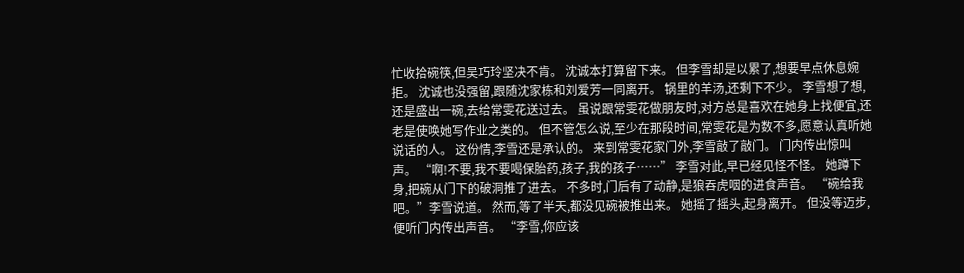忙收拾碗筷,但吴巧玲坚决不肯。 沈诚本打算留下来。 但李雪却是以累了,想要早点休息婉拒。 沈诚也没强留,跟随沈家栋和刘爱芳一同离开。 锅里的羊汤,还剩下不少。 李雪想了想,还是盛出一碗,去给常雯花送过去。 虽说跟常雯花做朋友时,对方总是喜欢在她身上找便宜,还老是使唤她写作业之类的。 但不管怎么说,至少在那段时间,常雯花是为数不多,愿意认真听她说话的人。 这份情,李雪还是承认的。 来到常雯花家门外,李雪敲了敲门。 门内传出惊叫声。 “啊!不要,我不要喝保胎药,孩子,我的孩子……” 李雪对此,早已经见怪不怪。 她蹲下身,把碗从门下的破洞推了进去。 不多时,门后有了动静,是狼吞虎咽的进食声音。 “碗给我吧。”李雪说道。 然而,等了半天,都没见碗被推出来。 她摇了摇头,起身离开。 但没等迈步,便听门内传出声音。 “李雪,你应该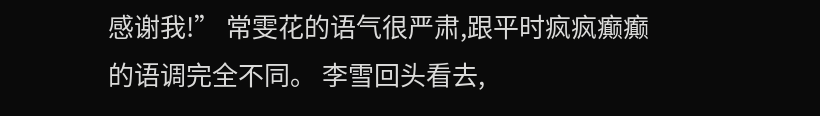感谢我!” 常雯花的语气很严肃,跟平时疯疯癫癫的语调完全不同。 李雪回头看去,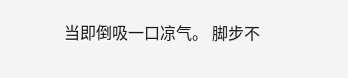当即倒吸一口凉气。 脚步不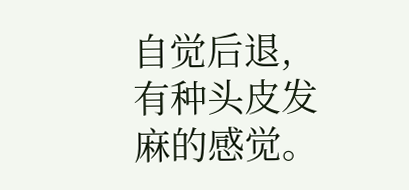自觉后退,有种头皮发麻的感觉。